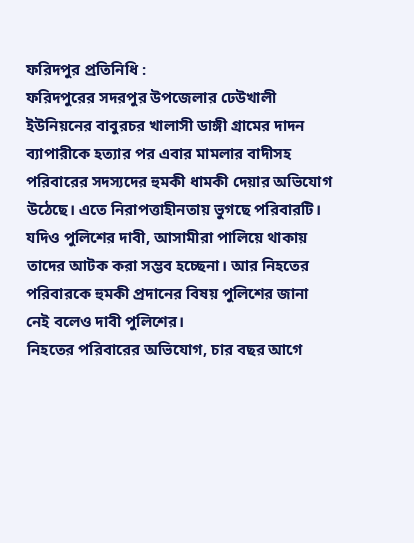ফরিদপুর প্রতিনিধি :
ফরিদপুরের সদরপুর উপজেলার ঢেউখালী ইউনিয়নের বাবুরচর খালাসী ডাঙ্গী গ্রামের দাদন ব্যাপারীকে হত্যার পর এবার মামলার বাদীসহ পরিবারের সদস্যদের হুমকী ধামকী দেয়ার অভিযোগ উঠেছে। এতে নিরাপত্তাহীনতায় ভুগছে পরিবারটি। যদিও পুলিশের দাবী, আসামীরা পালিয়ে থাকায় তাদের আটক করা সম্ভব হচ্ছেনা। আর নিহতের পরিবারকে হুমকী প্রদানের বিষয় পুলিশের জানা নেই বলেও দাবী পুলিশের।
নিহতের পরিবারের অভিযোগ, চার বছর আগে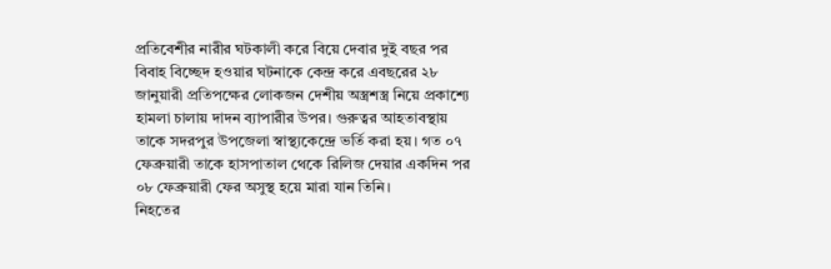প্রতিবেশীর নারীর ঘটকালী করে বিয়ে দেবার দুই বছর পর বিবাহ বিচ্ছেদ হওয়ার ঘটনাকে কেন্দ্র করে এবছরের ২৮ জানুয়ারী প্রতিপক্ষের লোকজন দেশীয় অস্ত্রশস্ত্র নিয়ে প্রকাশ্যে হামলা চালায় দাদন ব্যাপারীর উপর। গুরুত্বর আহতাবস্থায় তাকে সদরপুর উপজেলা স্বাস্থ্যকেন্দ্রে ভর্তি করা হয়। গত ০৭ ফেব্রুয়ারী তাকে হাসপাতাল থেকে রিলিজ দেয়ার একদিন পর ০৮ ফেব্রুয়ারী ফের অসুস্থ হয়ে মারা যান তিনি।
নিহতের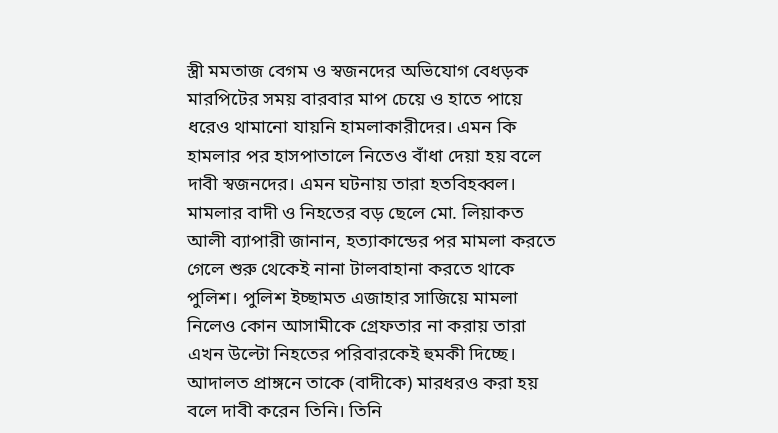স্ত্রী মমতাজ বেগম ও স্বজনদের অভিযোগ বেধড়ক মারপিটের সময় বারবার মাপ চেয়ে ও হাতে পায়ে ধরেও থামানো যায়নি হামলাকারীদের। এমন কি হামলার পর হাসপাতালে নিতেও বাঁধা দেয়া হয় বলে দাবী স্বজনদের। এমন ঘটনায় তারা হতবিহব্বল।
মামলার বাদী ও নিহতের বড় ছেলে মো. লিয়াকত আলী ব্যাপারী জানান, হত্যাকান্ডের পর মামলা করতে গেলে শুরু থেকেই নানা টালবাহানা করতে থাকে পুলিশ। পুলিশ ইচ্ছামত এজাহার সাজিয়ে মামলা নিলেও কোন আসামীকে গ্রেফতার না করায় তারা এখন উল্টো নিহতের পরিবারকেই হুমকী দিচ্ছে। আদালত প্রাঙ্গনে তাকে (বাদীকে) মারধরও করা হয় বলে দাবী করেন তিনি। তিনি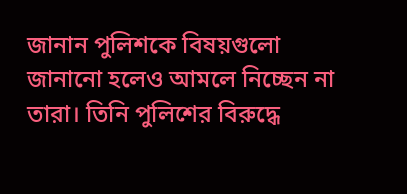জানান পুলিশকে বিষয়গুলো জানানো হলেও আমলে নিচ্ছেন না তারা। তিনি পুলিশের বিরুদ্ধে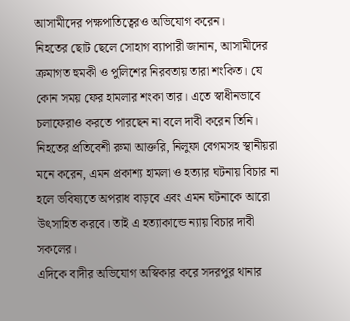আসামীদের পক্ষপাতিত্বেরও অভিযোগ করেন।
নিহতের ছোট ছেলে সোহাগ ব্যাপারী জানান, আসামীদের ক্রমাগত হুমকী ও পুলিশের নিরবতায় তারা শংকিত। যে কোন সময় ফের হামলার শংকা তার। এতে স্বাধীনভাবে চলাফেরাও করতে পারছেন না বলে দাবী করেন তিনি।
নিহতের প্রতিবেশী রুমা আক্তরি, নিলুফা বেগমসহ স্থানীয়রা মনে করেন, এমন প্রকাশ্য হামলা ও হত্যার ঘটনায় বিচার না হলে ভবিষ্যতে অপরাধ বাড়বে এবং এমন ঘটনাকে আরো উৎসাহিত করবে। তাই এ হত্যাকান্ডে ন্যায় বিচার দাবী সকলের।
এদিকে বাদীর অভিযোগ অস্বিকার করে সদরপুর থানার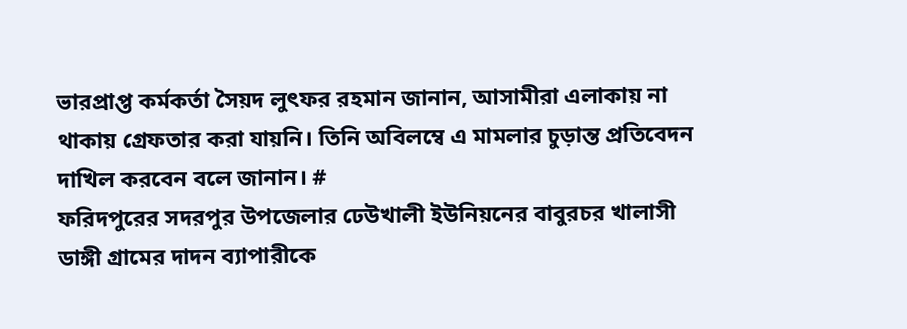ভারপ্রাপ্ত কর্মকর্তা সৈয়দ লুৎফর রহমান জানান, আসামীরা এলাকায় না থাকায় গ্রেফতার করা যায়নি। তিনি অবিলম্বে এ মামলার চুড়ান্ত প্রতিবেদন দাখিল করবেন বলে জানান। #
ফরিদপুরের সদরপুর উপজেলার ঢেউখালী ইউনিয়নের বাবুরচর খালাসী ডাঙ্গী গ্রামের দাদন ব্যাপারীকে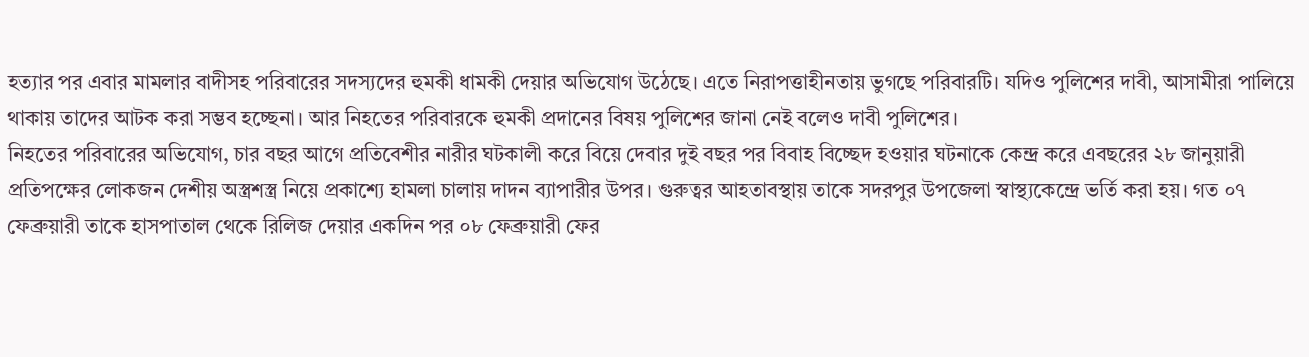হত্যার পর এবার মামলার বাদীসহ পরিবারের সদস্যদের হুমকী ধামকী দেয়ার অভিযোগ উঠেছে। এতে নিরাপত্তাহীনতায় ভুগছে পরিবারটি। যদিও পুলিশের দাবী, আসামীরা পালিয়ে থাকায় তাদের আটক করা সম্ভব হচ্ছেনা। আর নিহতের পরিবারকে হুমকী প্রদানের বিষয় পুলিশের জানা নেই বলেও দাবী পুলিশের।
নিহতের পরিবারের অভিযোগ, চার বছর আগে প্রতিবেশীর নারীর ঘটকালী করে বিয়ে দেবার দুই বছর পর বিবাহ বিচ্ছেদ হওয়ার ঘটনাকে কেন্দ্র করে এবছরের ২৮ জানুয়ারী প্রতিপক্ষের লোকজন দেশীয় অস্ত্রশস্ত্র নিয়ে প্রকাশ্যে হামলা চালায় দাদন ব্যাপারীর উপর। গুরুত্বর আহতাবস্থায় তাকে সদরপুর উপজেলা স্বাস্থ্যকেন্দ্রে ভর্তি করা হয়। গত ০৭ ফেব্রুয়ারী তাকে হাসপাতাল থেকে রিলিজ দেয়ার একদিন পর ০৮ ফেব্রুয়ারী ফের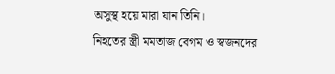অসুস্থ হয়ে মারা যান তিনি।
নিহতের স্ত্রী মমতাজ বেগম ও স্বজনদের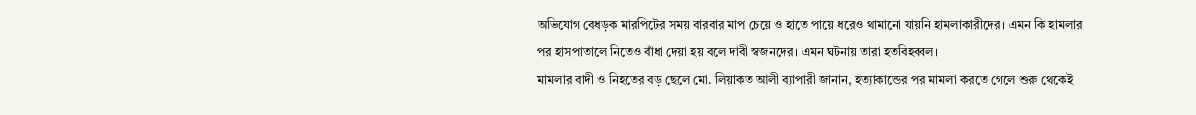অভিযোগ বেধড়ক মারপিটের সময় বারবার মাপ চেয়ে ও হাতে পায়ে ধরেও থামানো যায়নি হামলাকারীদের। এমন কি হামলার পর হাসপাতালে নিতেও বাঁধা দেয়া হয় বলে দাবী স্বজনদের। এমন ঘটনায় তারা হতবিহব্বল।
মামলার বাদী ও নিহতের বড় ছেলে মো. লিয়াকত আলী ব্যাপারী জানান, হত্যাকান্ডের পর মামলা করতে গেলে শুরু থেকেই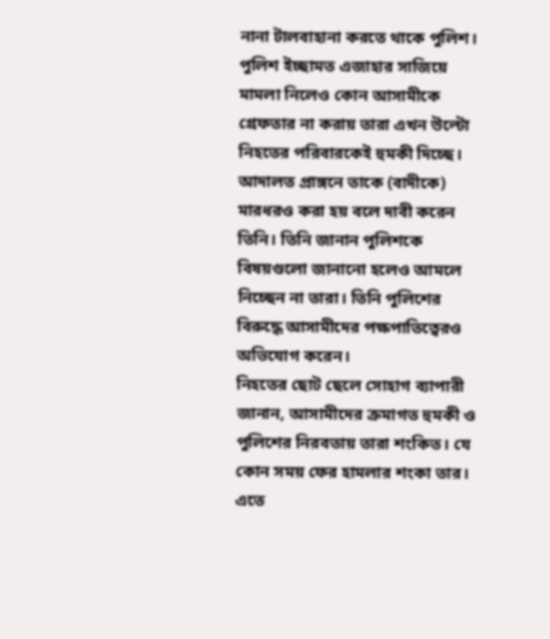নানা টালবাহানা করতে থাকে পুলিশ। পুলিশ ইচ্ছামত এজাহার সাজিয়ে মামলা নিলেও কোন আসামীকে গ্রেফতার না করায় তারা এখন উল্টো নিহতের পরিবারকেই হুমকী দিচ্ছে। আদালত প্রাঙ্গনে তাকে (বাদীকে) মারধরও করা হয় বলে দাবী করেন তিনি। তিনি জানান পুলিশকে বিষয়গুলো জানানো হলেও আমলে নিচ্ছেন না তারা। তিনি পুলিশের বিরুদ্ধে আসামীদের পক্ষপাতিত্বেরও অভিযোগ করেন।
নিহতের ছোট ছেলে সোহাগ ব্যাপারী জানান, আসামীদের ক্রমাগত হুমকী ও পুলিশের নিরবতায় তারা শংকিত। যে কোন সময় ফের হামলার শংকা তার। এতে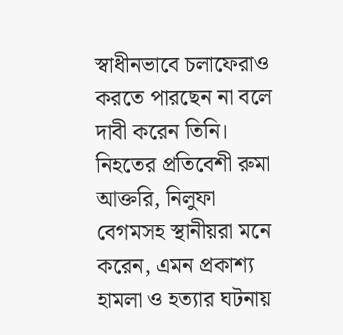স্বাধীনভাবে চলাফেরাও করতে পারছেন না বলে দাবী করেন তিনি।
নিহতের প্রতিবেশী রুমা আক্তরি, নিলুফা বেগমসহ স্থানীয়রা মনে করেন, এমন প্রকাশ্য হামলা ও হত্যার ঘটনায়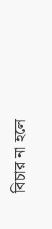বিচার না হলে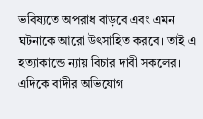ভবিষ্যতে অপরাধ বাড়বে এবং এমন ঘটনাকে আরো উৎসাহিত করবে। তাই এ হত্যাকান্ডে ন্যায় বিচার দাবী সকলের।
এদিকে বাদীর অভিযোগ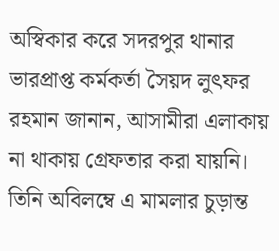অস্বিকার করে সদরপুর থানার ভারপ্রাপ্ত কর্মকর্তা সৈয়দ লুৎফর রহমান জানান, আসামীরা এলাকায় না থাকায় গ্রেফতার করা যায়নি। তিনি অবিলম্বে এ মামলার চুড়ান্ত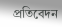প্রতিবেদন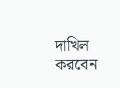দাখিল করবেন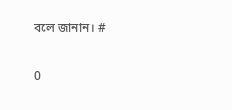বলে জানান। #

0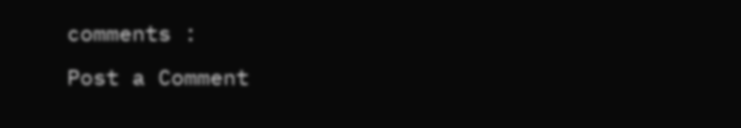comments :
Post a Comment